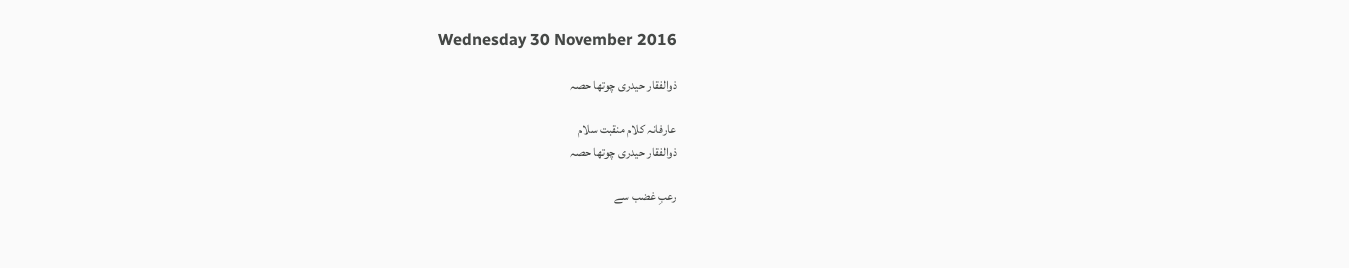Wednesday 30 November 2016

ذوالفقار حیدری چوتھا حصہ

عارفانہ کلام منقبت سلام
ذوالفقار حیدری چوتھا حصہ

رعبِ غضب سے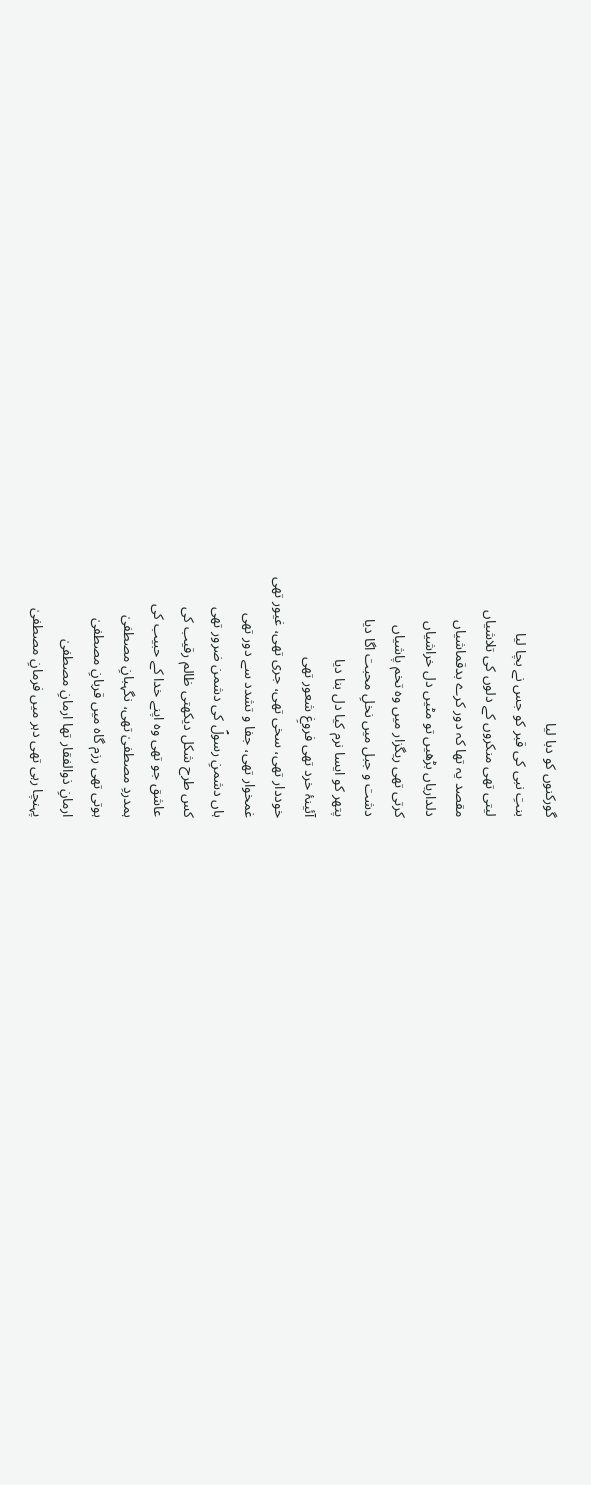گورکنوں کو دبا لیا
بنتِ نبی کی قبر کو جس نے بچا لیا
لیتی تھی منکروں کے دلوں کی تلاشیاں
مقصد یہ تھا کہ دور کرے بدقماشیاں
دلداریاں بڑھیں تو مٹیں دل خراشیاں
کرتی تھی ریگزار میں وہ تخم پاشیاں
دشت و جبل میں نخلِ محبت اگا دیا
پتھر کو ایسا نرم کیا دل بنا دیا
آئینۂ خرد تھی فروغِ شعور تھی
خوددار تھی، سخی تھی، جری تھی، غیور تھی
غمخوار تھی، جفا و تشدد سے دور تھی
ہاں دشمنِ رسولؐ کی دشمن ضرور تھی
کس طرح شکل دیکھتی ظالم رقیب کی
عاشق جو تھی وہ اپنے خدا کے حبیب کی
ہمدردِ مصطفیٰ تھی، نگہبانِ مصطفیٰ
ہوتی تھی رزم گاہ میں قربانِ مصطفیٰ
ارمانِ ذوالفقار تھا ارمانِ مصطفیٰ
پہنچا رہی تھی دہر میں فرمانِ مصطفیٰ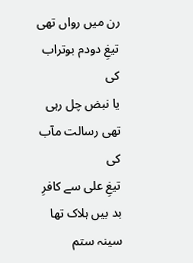رن میں رواں تھی تیغِ دودم بوتراب کی
یا نبض چل رہی تھی رسالت مآب کی
تیغِ علی سے کافرِ بد بیں ہلاک تھا
سینہ ستم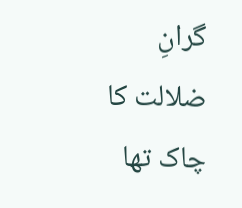گرانِ ضلالت کا چاک تھا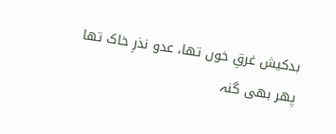بدکیش غرقِ خوں تھا، عدو نذرِ خاک تھا
پھر بھی گنہ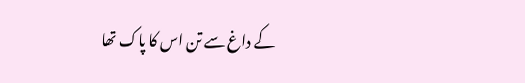کے داغ سے تن اس کا پاک تھا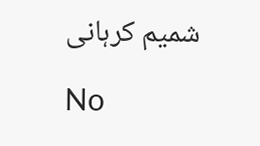شمیم کرہانی

No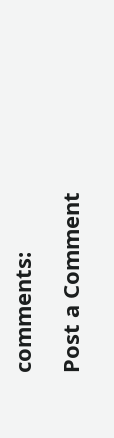comments:

Post a Comment